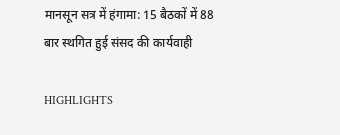मानसून सत्र में हंगामा: 15 बैठकों में 88 बार स्थगित हुई संसद की कार्यवाही

HIGHLIGHTS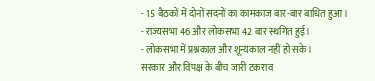- 15 बैठकों में दोनों सदनों का कामकाज बार-बार बाधित हुआ।
- राज्यसभा 46 और लोकसभा 42 बार स्थगित हुई।
- लोकसभा में प्रश्नकाल और शून्यकाल नहीं हो सके।
सरकार और विपक्ष के बीच जारी टकराव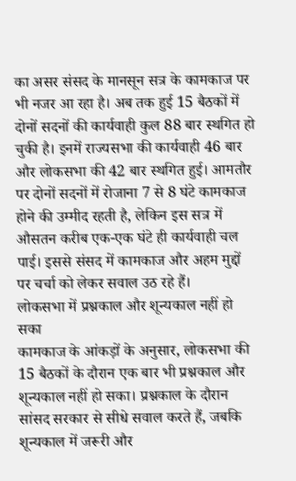का असर संसद के मानसून सत्र के कामकाज पर भी नजर आ रहा है। अब तक हुई 15 बैठकों में दोनों सदनों की कार्यवाही कुल 88 बार स्थगित हो चुकी है। इनमें राज्यसभा की कार्यवाही 46 बार और लोकसभा की 42 बार स्थगित हुई। आमतौर पर दोनों सदनों में रोजाना 7 से 8 घंटे कामकाज होने की उम्मीद रहती है, लेकिन इस सत्र में औसतन करीब एक-एक घंटे ही कार्यवाही चल पाई। इससे संसद में कामकाज और अहम मुद्दों पर चर्चा को लेकर सवाल उठ रहे हैं।
लोकसभा में प्रश्नकाल और शून्यकाल नहीं हो सका
कामकाज के आंकड़ों के अनुसार, लोकसभा की 15 बैठकों के दौरान एक बार भी प्रश्नकाल और शून्यकाल नहीं हो सका। प्रश्नकाल के दौरान सांसद सरकार से सीधे सवाल करते हैं, जबकि शून्यकाल में जरूरी और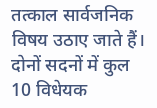तत्काल सार्वजनिक विषय उठाए जाते हैं। दोनों सदनों में कुल 10 विधेयक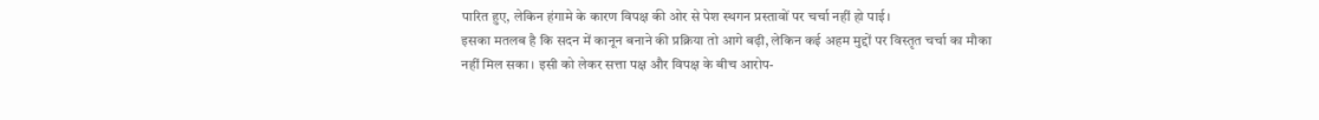पारित हुए, लेकिन हंगामे के कारण विपक्ष की ओर से पेश स्थगन प्रस्तावों पर चर्चा नहीं हो पाई।
इसका मतलब है कि सदन में कानून बनाने की प्रक्रिया तो आगे बढ़ी, लेकिन कई अहम मुद्दों पर विस्तृत चर्चा का मौका नहीं मिल सका। इसी को लेकर सत्ता पक्ष और विपक्ष के बीच आरोप-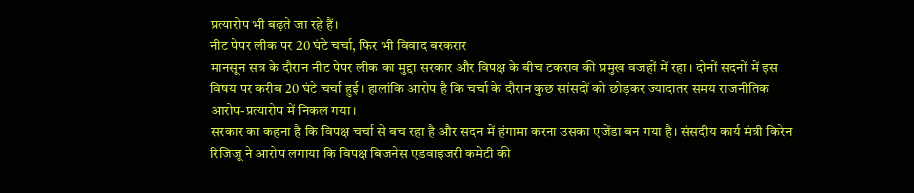प्रत्यारोप भी बढ़ते जा रहे हैं।
नीट पेपर लीक पर 20 घंटे चर्चा, फिर भी विवाद बरकरार
मानसून सत्र के दौरान नीट पेपर लीक का मुद्दा सरकार और विपक्ष के बीच टकराव की प्रमुख वजहों में रहा। दोनों सदनों में इस विषय पर करीब 20 घंटे चर्चा हुई। हालांकि आरोप है कि चर्चा के दौरान कुछ सांसदों को छोड़कर ज्यादातर समय राजनीतिक आरोप-प्रत्यारोप में निकल गया।
सरकार का कहना है कि विपक्ष चर्चा से बच रहा है और सदन में हंगामा करना उसका एजेंडा बन गया है। संसदीय कार्य मंत्री किरेन रिजिजू ने आरोप लगाया कि विपक्ष बिजनेस एडवाइजरी कमेटी की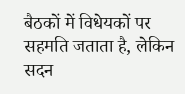बैठकों में विधेयकों पर सहमति जताता है, लेकिन सदन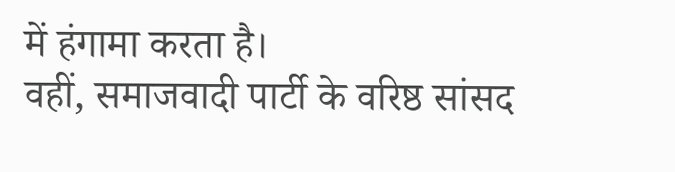में हंगामा करता है।
वहीं, समाजवादी पार्टी के वरिष्ठ सांसद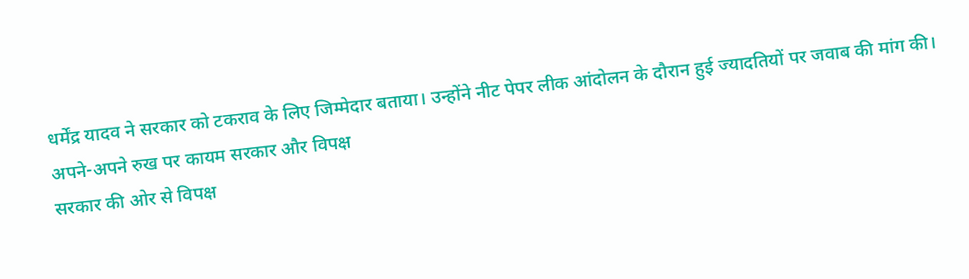धर्मेंद्र यादव ने सरकार को टकराव के लिए जिम्मेदार बताया। उन्होंने नीट पेपर लीक आंदोलन के दौरान हुई ज्यादतियों पर जवाब की मांग की।
अपने-अपने रुख पर कायम सरकार और विपक्ष
सरकार की ओर से विपक्ष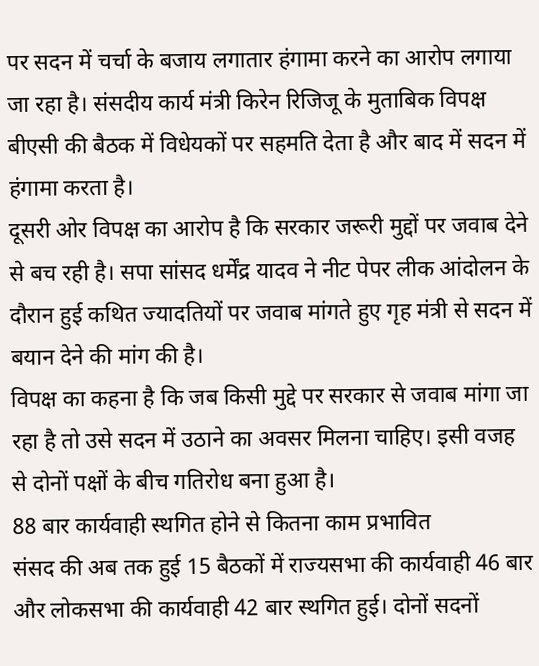पर सदन में चर्चा के बजाय लगातार हंगामा करने का आरोप लगाया जा रहा है। संसदीय कार्य मंत्री किरेन रिजिजू के मुताबिक विपक्ष बीएसी की बैठक में विधेयकों पर सहमति देता है और बाद में सदन में हंगामा करता है।
दूसरी ओर विपक्ष का आरोप है कि सरकार जरूरी मुद्दों पर जवाब देने से बच रही है। सपा सांसद धर्मेंद्र यादव ने नीट पेपर लीक आंदोलन के दौरान हुई कथित ज्यादतियों पर जवाब मांगते हुए गृह मंत्री से सदन में बयान देने की मांग की है।
विपक्ष का कहना है कि जब किसी मुद्दे पर सरकार से जवाब मांगा जा रहा है तो उसे सदन में उठाने का अवसर मिलना चाहिए। इसी वजह से दोनों पक्षों के बीच गतिरोध बना हुआ है।
88 बार कार्यवाही स्थगित होने से कितना काम प्रभावित
संसद की अब तक हुई 15 बैठकों में राज्यसभा की कार्यवाही 46 बार और लोकसभा की कार्यवाही 42 बार स्थगित हुई। दोनों सदनों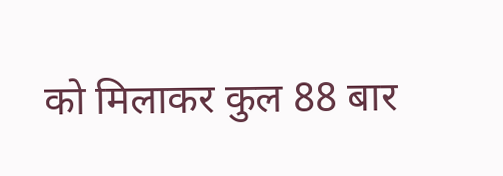को मिलाकर कुल 88 बार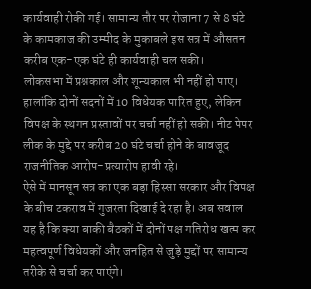कार्यवाही रोकी गई। सामान्य तौर पर रोजाना 7 से 8 घंटे के कामकाज की उम्मीद के मुकाबले इस सत्र में औसतन करीब एक-एक घंटे ही कार्यवाही चल सकी।
लोकसभा में प्रश्नकाल और शून्यकाल भी नहीं हो पाए। हालांकि दोनों सदनों में 10 विधेयक पारित हुए, लेकिन विपक्ष के स्थगन प्रस्तावों पर चर्चा नहीं हो सकी। नीट पेपर लीक के मुद्दे पर करीब 20 घंटे चर्चा होने के बावजूद राजनीतिक आरोप-प्रत्यारोप हावी रहे।
ऐसे में मानसून सत्र का एक बड़ा हिस्सा सरकार और विपक्ष के बीच टकराव में गुजरता दिखाई दे रहा है। अब सवाल यह है कि क्या बाकी बैठकों में दोनों पक्ष गतिरोध खत्म कर महत्वपूर्ण विधेयकों और जनहित से जुड़े मुद्दों पर सामान्य तरीके से चर्चा कर पाएंगे।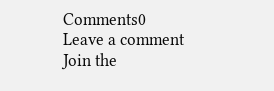Comments0
Leave a comment
Join the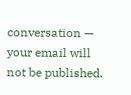conversation — your email will not be published.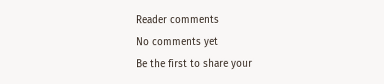Reader comments
No comments yet
Be the first to share your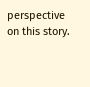perspective on this story.